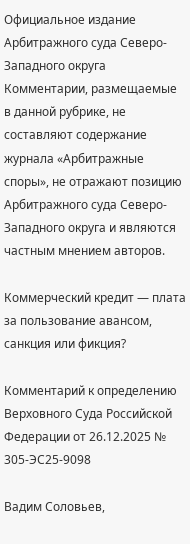Официальное издание Арбитражного суда Северо-Западного округа
Комментарии, размещаемые в данной рубрике, не составляют содержание журнала «Арбитражные споры», не отражают позицию Арбитражного суда Северо-Западного округа и являются частным мнением авторов.

Коммерческий кредит — плата за пользование авансом, санкция или фикция?

Комментарий к определению Верховного Суда Российской Федерации от 26.12.2025 № 305-ЭС25-9098

Вадим Соловьев,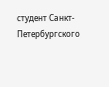студент Санкт-Петербургского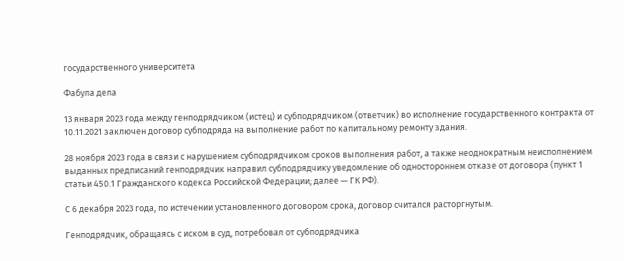государственного университета

Фабула дела

13 января 2023 года между генподрядчиком (истец) и субподрядчиком (ответчик) во исполнение государственного контракта от 10.11.2021 заключен договор субподряда на выполнение работ по капитальному ремонту здания.

28 ноября 2023 года в связи с нарушением субподрядчиком сроков выполнения работ, а также неоднократным неисполнением выданных предписаний генподрядчик направил субподрядчику уведомление об одностороннем отказе от договора (пункт 1 статьи 450.1 Гражданского кодекса Российской Федерации; далее — ГК РФ).

С 6 декабря 2023 года, по истечении установленного договором срока, договор считался расторгнутым.

Генподрядчик, обращаясь с иском в суд, потребовал от субподрядчика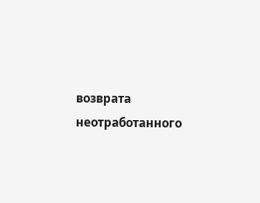возврата неотработанного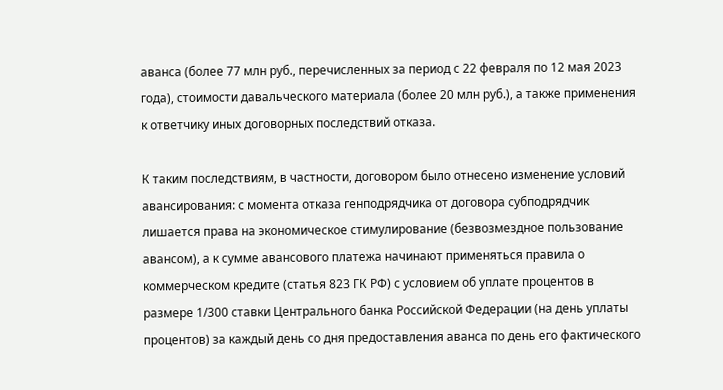аванса (более 77 млн руб., перечисленных за период с 22 февраля по 12 мая 2023 года), стоимости давальческого материала (более 20 млн руб.), а также применения к ответчику иных договорных последствий отказа.

К таким последствиям, в частности, договором было отнесено изменение условий авансирования: с момента отказа генподрядчика от договора субподрядчик лишается права на экономическое стимулирование (безвозмездное пользование авансом), а к сумме авансового платежа начинают применяться правила о коммерческом кредите (статья 823 ГК РФ) с условием об уплате процентов в размере 1/300 ставки Центрального банка Российской Федерации (на день уплаты процентов) за каждый день со дня предоставления аванса по день его фактического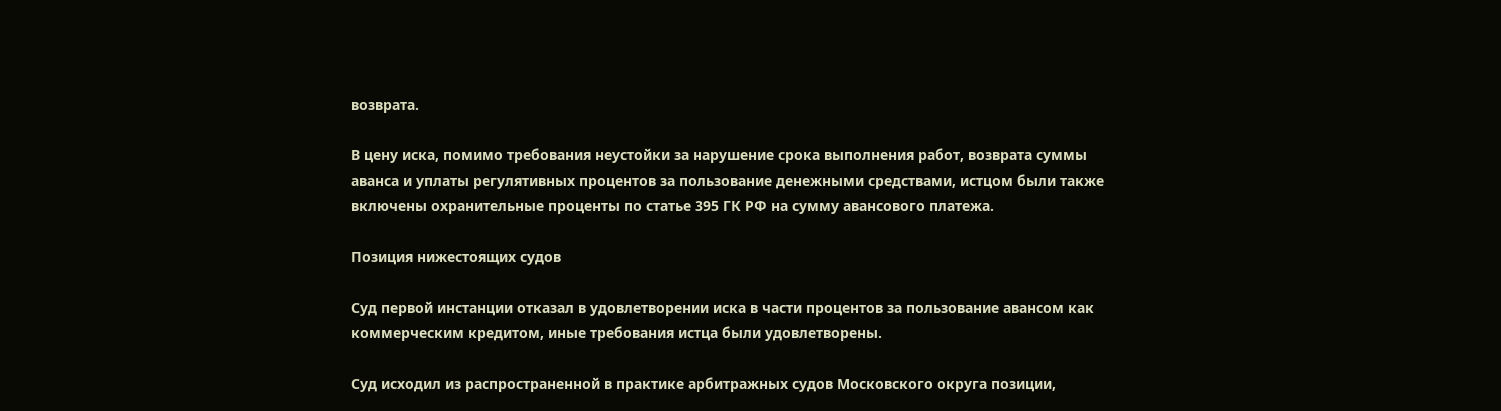возврата.

В цену иска, помимо требования неустойки за нарушение срока выполнения работ, возврата суммы аванса и уплаты регулятивных процентов за пользование денежными средствами, истцом были также включены охранительные проценты по статье 395 ГК РФ на сумму авансового платежа.

Позиция нижестоящих судов

Суд первой инстанции отказал в удовлетворении иска в части процентов за пользование авансом как коммерческим кредитом, иные требования истца были удовлетворены.

Суд исходил из распространенной в практике арбитражных судов Московского округа позиции,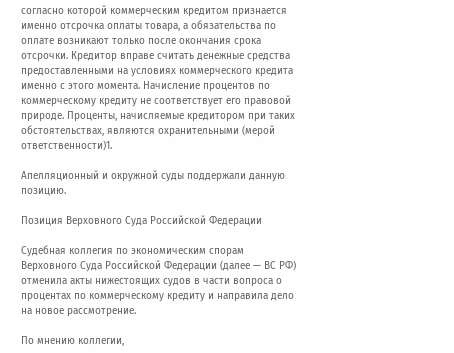согласно которой коммерческим кредитом признается именно отсрочка оплаты товара, а обязательства по оплате возникают только после окончания срока отсрочки. Кредитор вправе считать денежные средства предоставленными на условиях коммерческого кредита именно с этого момента. Начисление процентов по коммерческому кредиту не соответствует его правовой природе. Проценты, начисляемые кредитором при таких обстоятельствах, являются охранительными (мерой ответственности)1.

Апелляционный и окружной суды поддержали данную позицию.

Позиция Верховного Суда Российской Федерации

Судебная коллегия по экономическим спорам Верховного Суда Российской Федерации (далее — ВС РФ) отменила акты нижестоящих судов в части вопроса о процентах по коммерческому кредиту и направила дело на новое рассмотрение.

По мнению коллегии,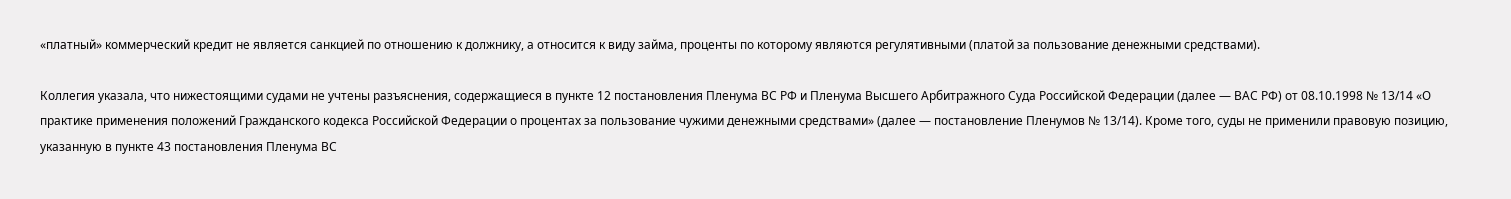«платный» коммерческий кредит не является санкцией по отношению к должнику, а относится к виду займа, проценты по которому являются регулятивными (платой за пользование денежными средствами).

Коллегия указала, что нижестоящими судами не учтены разъяснения, содержащиеся в пункте 12 постановления Пленума ВС РФ и Пленума Высшего Арбитражного Суда Российской Федерации (далее — ВАС РФ) от 08.10.1998 № 13/14 «О практике применения положений Гражданского кодекса Российской Федерации о процентах за пользование чужими денежными средствами» (далее — постановление Пленумов № 13/14). Кроме того, суды не применили правовую позицию, указанную в пункте 43 постановления Пленума ВС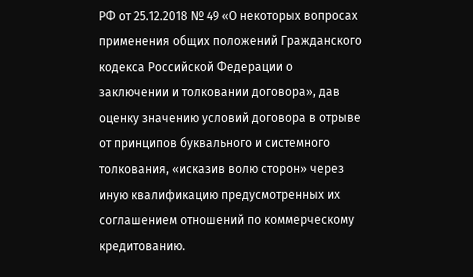РФ от 25.12.2018 № 49 «О некоторых вопросах применения общих положений Гражданского кодекса Российской Федерации о заключении и толковании договора», дав оценку значению условий договора в отрыве от принципов буквального и системного толкования, «исказив волю сторон» через иную квалификацию предусмотренных их соглашением отношений по коммерческому кредитованию.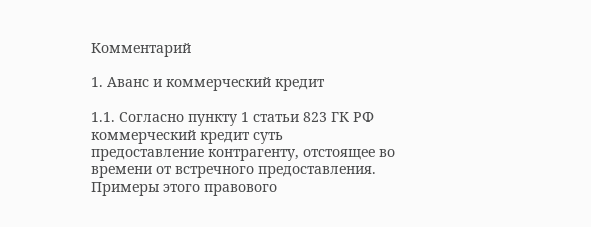Комментарий

1. Аванс и коммерческий кредит

1.1. Согласно пункту 1 статьи 823 ГК РФ коммерческий кредит суть предоставление контрагенту, отстоящее во времени от встречного предоставления. Примеры этого правового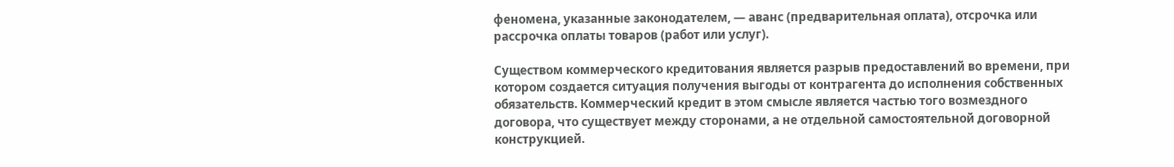феномена, указанные законодателем, — аванс (предварительная оплата), отсрочка или рассрочка оплаты товаров (работ или услуг).

Существом коммерческого кредитования является разрыв предоставлений во времени, при котором создается ситуация получения выгоды от контрагента до исполнения собственных обязательств. Коммерческий кредит в этом смысле является частью того возмездного договора, что существует между сторонами, а не отдельной самостоятельной договорной конструкцией.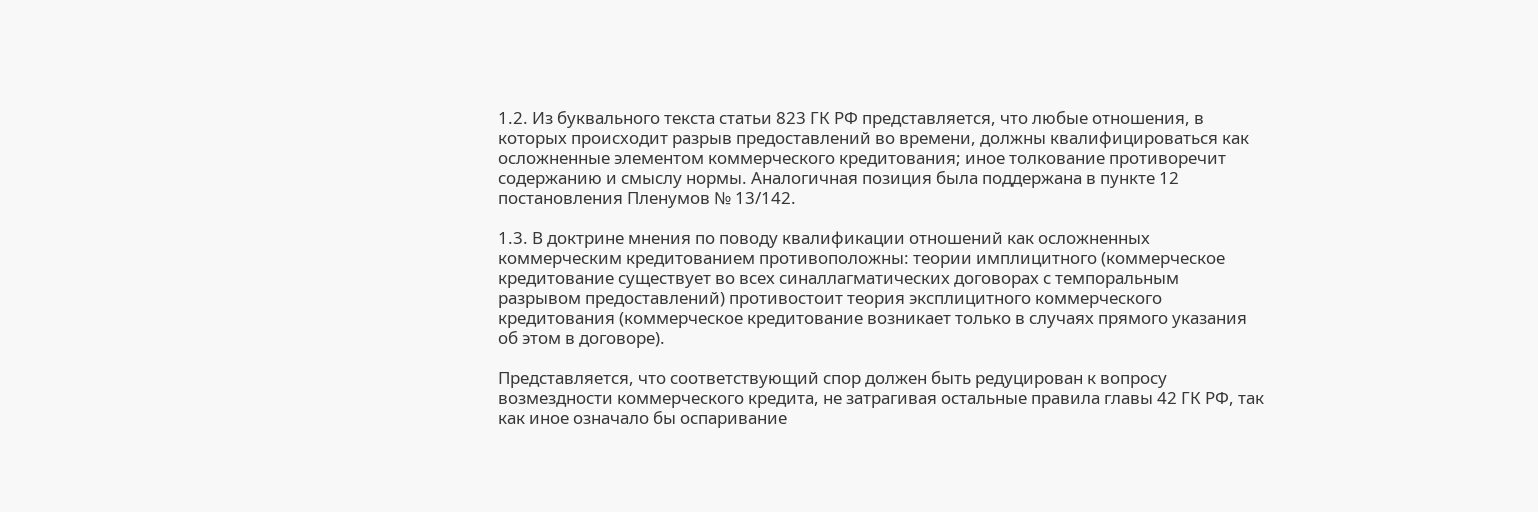1.2. Из буквального текста статьи 823 ГК РФ представляется, что любые отношения, в которых происходит разрыв предоставлений во времени, должны квалифицироваться как осложненные элементом коммерческого кредитования; иное толкование противоречит содержанию и смыслу нормы. Аналогичная позиция была поддержана в пункте 12 постановления Пленумов № 13/142.

1.3. В доктрине мнения по поводу квалификации отношений как осложненных коммерческим кредитованием противоположны: теории имплицитного (коммерческое кредитование существует во всех синаллагматических договорах с темпоральным разрывом предоставлений) противостоит теория эксплицитного коммерческого кредитования (коммерческое кредитование возникает только в случаях прямого указания об этом в договоре).

Представляется, что соответствующий спор должен быть редуцирован к вопросу возмездности коммерческого кредита, не затрагивая остальные правила главы 42 ГК РФ, так как иное означало бы оспаривание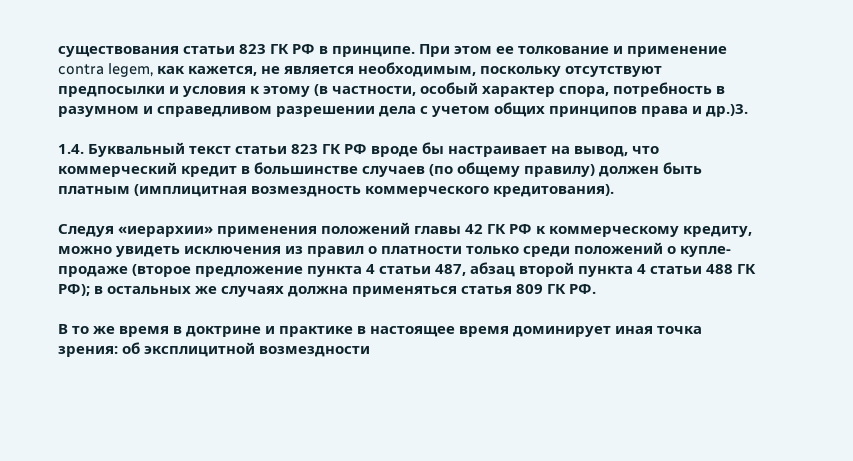существования статьи 823 ГК РФ в принципе. При этом ее толкование и применение contra legem, как кажется, не является необходимым, поскольку отсутствуют предпосылки и условия к этому (в частности, особый характер спора, потребность в разумном и справедливом разрешении дела с учетом общих принципов права и др.)3.

1.4. Буквальный текст статьи 823 ГК РФ вроде бы настраивает на вывод, что коммерческий кредит в большинстве случаев (по общему правилу) должен быть платным (имплицитная возмездность коммерческого кредитования).

Следуя «иерархии» применения положений главы 42 ГК РФ к коммерческому кредиту, можно увидеть исключения из правил о платности только среди положений о купле-продаже (второе предложение пункта 4 статьи 487, абзац второй пункта 4 статьи 488 ГК РФ); в остальных же случаях должна применяться статья 809 ГК РФ.

В то же время в доктрине и практике в настоящее время доминирует иная точка зрения: об эксплицитной возмездности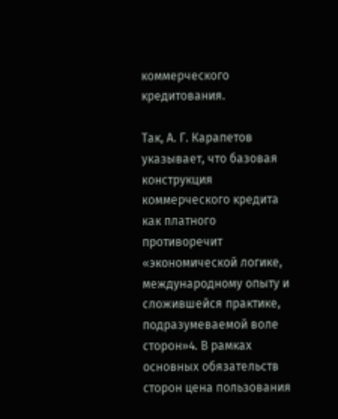коммерческого кредитования.

Так, А. Г. Карапетов указывает, что базовая конструкция коммерческого кредита как платного противоречит «экономической логике, международному опыту и сложившейся практике, подразумеваемой воле сторон»4. В рамках основных обязательств сторон цена пользования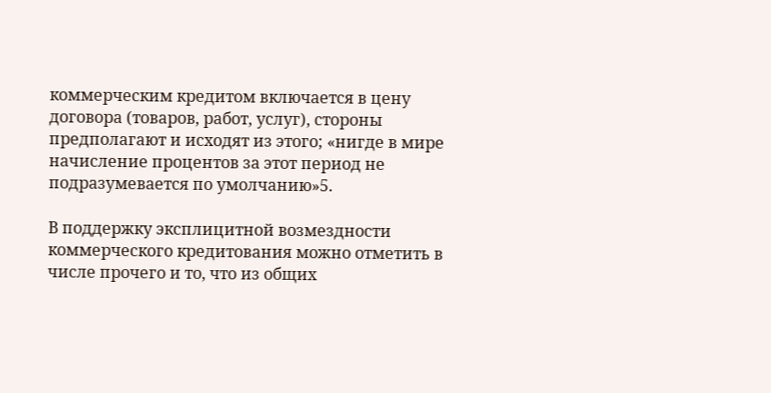коммерческим кредитом включается в цену договора (товаров, работ, услуг), стороны предполагают и исходят из этого; «нигде в мире начисление процентов за этот период не подразумевается по умолчанию»5.

В поддержку эксплицитной возмездности коммерческого кредитования можно отметить в числе прочего и то, что из общих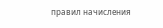правил начисления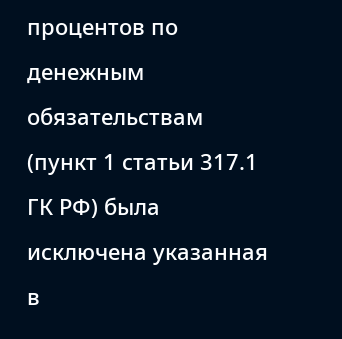процентов по денежным обязательствам (пункт 1 статьи 317.1 ГК РФ) была исключена указанная в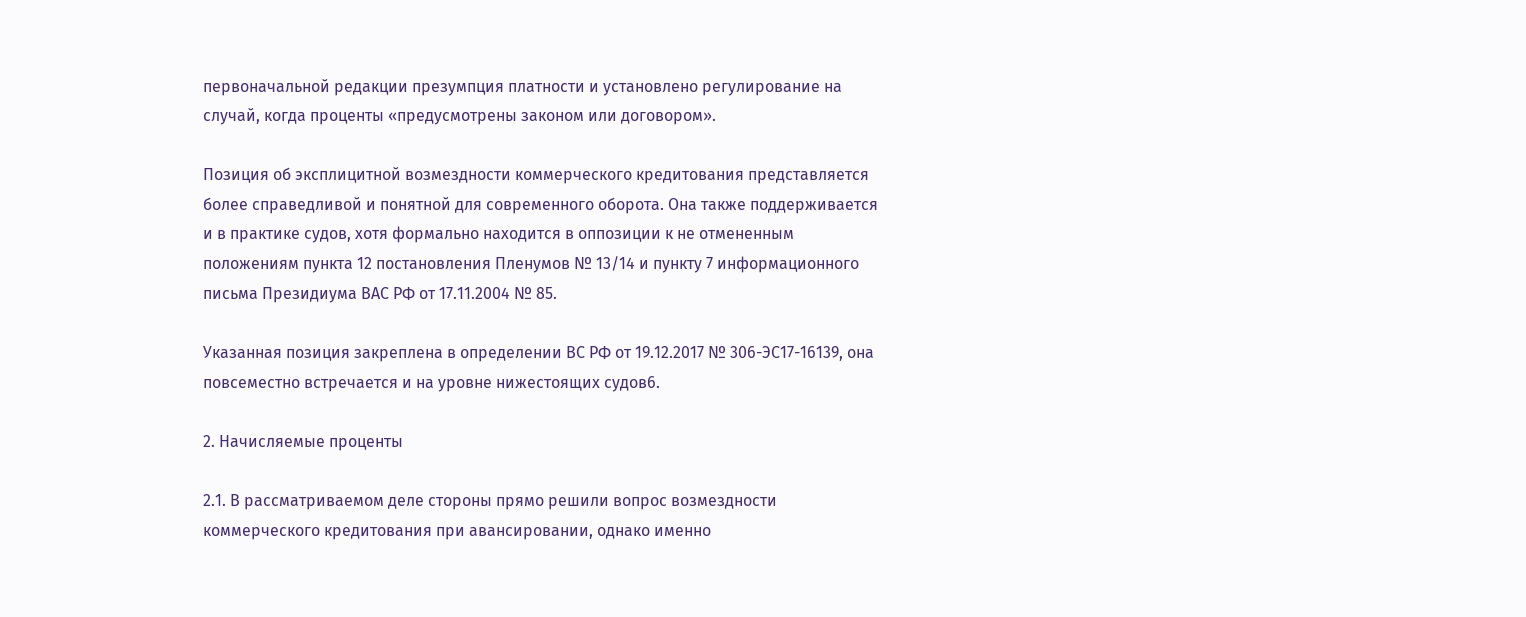первоначальной редакции презумпция платности и установлено регулирование на случай, когда проценты «предусмотрены законом или договором».

Позиция об эксплицитной возмездности коммерческого кредитования представляется более справедливой и понятной для современного оборота. Она также поддерживается и в практике судов, хотя формально находится в оппозиции к не отмененным положениям пункта 12 постановления Пленумов № 13/14 и пункту 7 информационного письма Президиума ВАС РФ от 17.11.2004 № 85.

Указанная позиция закреплена в определении ВС РФ от 19.12.2017 № 306-ЭС17-16139, она повсеместно встречается и на уровне нижестоящих судов6.

2. Начисляемые проценты

2.1. В рассматриваемом деле стороны прямо решили вопрос возмездности коммерческого кредитования при авансировании, однако именно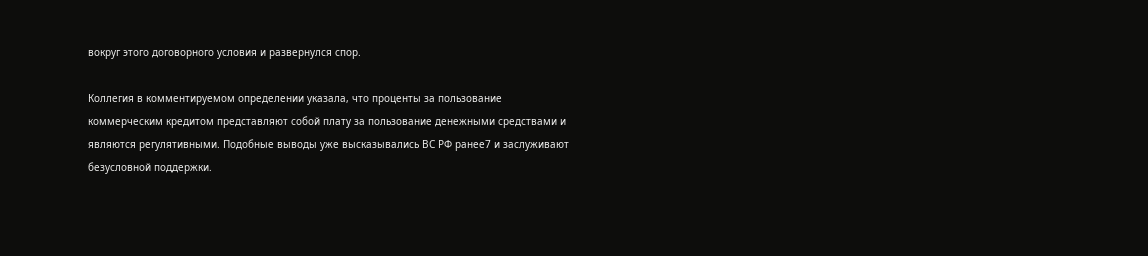вокруг этого договорного условия и развернулся спор.

Коллегия в комментируемом определении указала, что проценты за пользование коммерческим кредитом представляют собой плату за пользование денежными средствами и являются регулятивными. Подобные выводы уже высказывались ВС РФ ранее7 и заслуживают безусловной поддержки.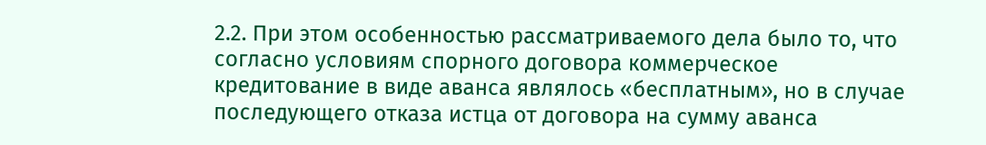2.2. При этом особенностью рассматриваемого дела было то, что согласно условиям спорного договора коммерческое кредитование в виде аванса являлось «бесплатным», но в случае последующего отказа истца от договора на сумму аванса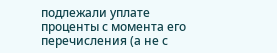подлежали уплате проценты с момента его перечисления (а не с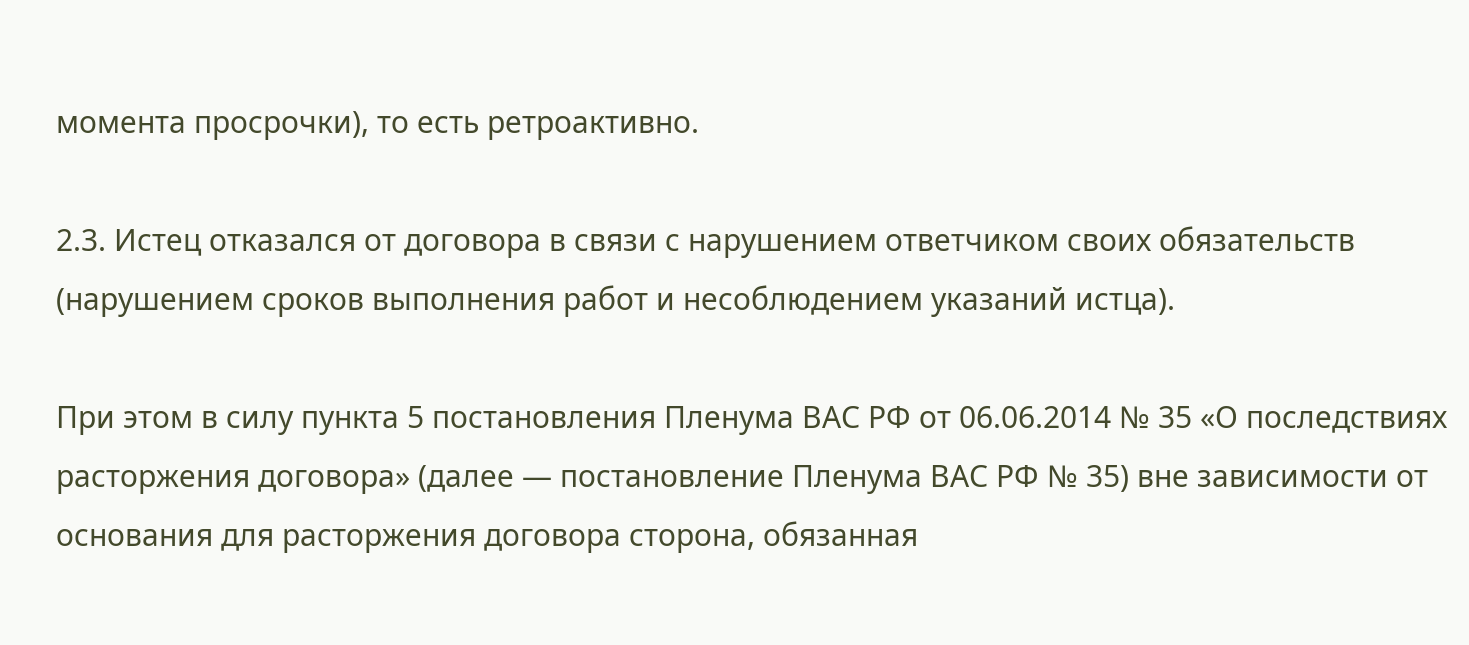момента просрочки), то есть ретроактивно.

2.3. Истец отказался от договора в связи с нарушением ответчиком своих обязательств (нарушением сроков выполнения работ и несоблюдением указаний истца).

При этом в силу пункта 5 постановления Пленума ВАС РФ от 06.06.2014 № 35 «О последствиях расторжения договора» (далее — постановление Пленума ВАС РФ № 35) вне зависимости от основания для расторжения договора сторона, обязанная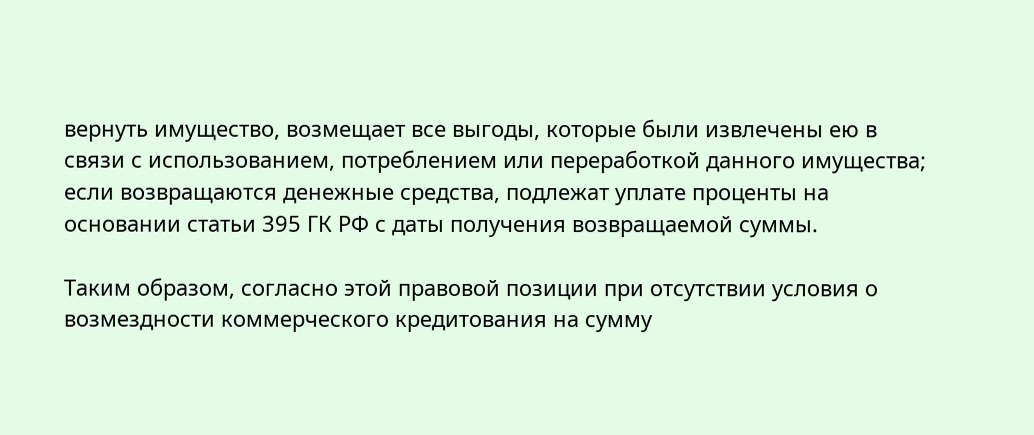вернуть имущество, возмещает все выгоды, которые были извлечены ею в связи с использованием, потреблением или переработкой данного имущества; если возвращаются денежные средства, подлежат уплате проценты на основании статьи 395 ГК РФ с даты получения возвращаемой суммы.

Таким образом, согласно этой правовой позиции при отсутствии условия о возмездности коммерческого кредитования на сумму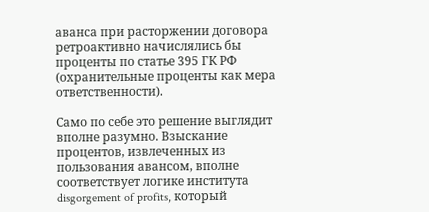аванса при расторжении договора ретроактивно начислялись бы проценты по статье 395 ГК РФ (охранительные проценты как мера ответственности).

Само по себе это решение выглядит вполне разумно. Взыскание процентов, извлеченных из пользования авансом, вполне соответствует логике института disgorgement of profits, который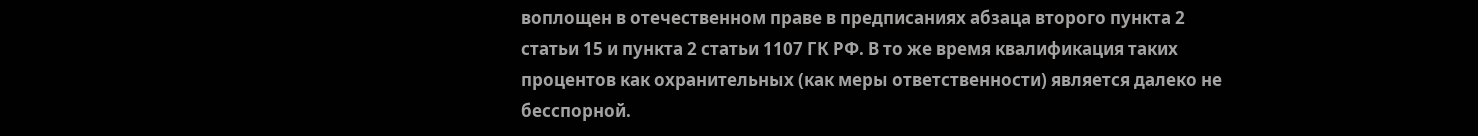воплощен в отечественном праве в предписаниях абзаца второго пункта 2 статьи 15 и пункта 2 статьи 1107 ГК РФ. В то же время квалификация таких процентов как охранительных (как меры ответственности) является далеко не бесспорной.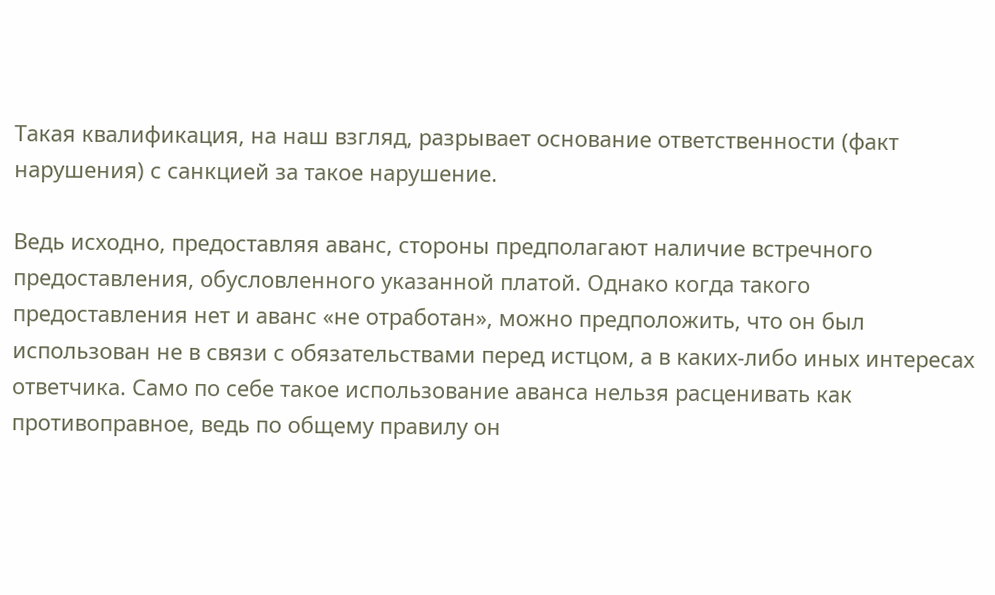Такая квалификация, на наш взгляд, разрывает основание ответственности (факт нарушения) с санкцией за такое нарушение.

Ведь исходно, предоставляя аванс, стороны предполагают наличие встречного предоставления, обусловленного указанной платой. Однако когда такого предоставления нет и аванс «не отработан», можно предположить, что он был использован не в связи с обязательствами перед истцом, а в каких-либо иных интересах ответчика. Само по себе такое использование аванса нельзя расценивать как противоправное, ведь по общему правилу он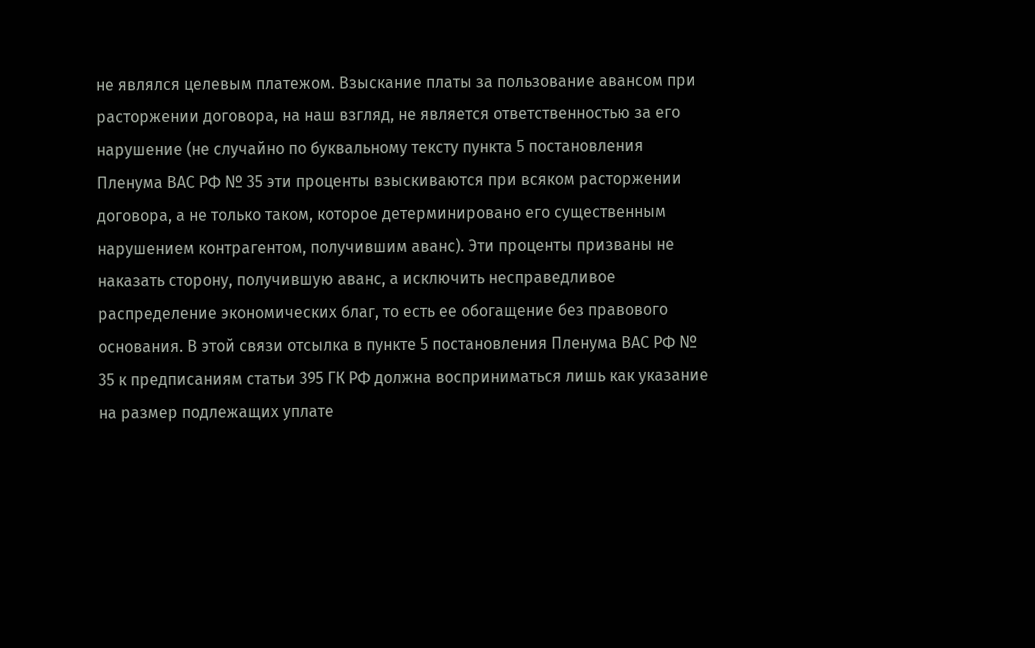не являлся целевым платежом. Взыскание платы за пользование авансом при расторжении договора, на наш взгляд, не является ответственностью за его нарушение (не случайно по буквальному тексту пункта 5 постановления Пленума ВАС РФ № 35 эти проценты взыскиваются при всяком расторжении договора, а не только таком, которое детерминировано его существенным нарушением контрагентом, получившим аванс). Эти проценты призваны не наказать сторону, получившую аванс, а исключить несправедливое распределение экономических благ, то есть ее обогащение без правового основания. В этой связи отсылка в пункте 5 постановления Пленума ВАС РФ № 35 к предписаниям статьи 395 ГК РФ должна восприниматься лишь как указание на размер подлежащих уплате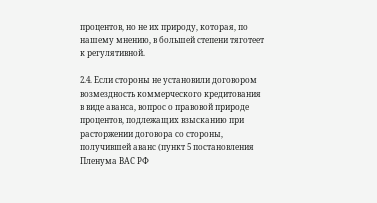процентов, но не их природу, которая, по нашему мнению, в большей степени тяготеет к регулятивной.

2.4. Если стороны не установили договором возмездность коммерческого кредитования в виде аванса, вопрос о правовой природе процентов, подлежащих взысканию при расторжении договора со стороны, получившей аванс (пункт 5 постановления Пленума ВАС РФ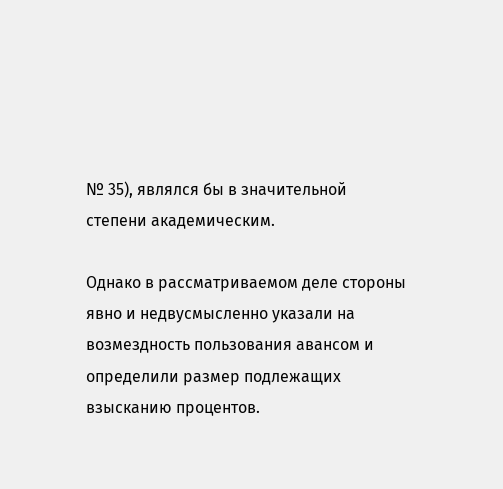№ 35), являлся бы в значительной степени академическим.

Однако в рассматриваемом деле стороны явно и недвусмысленно указали на возмездность пользования авансом и определили размер подлежащих взысканию процентов.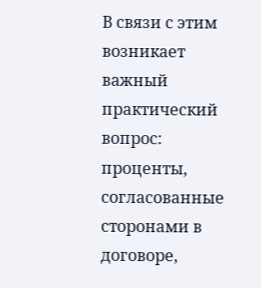В связи с этим возникает важный практический вопрос: проценты, согласованные сторонами в договоре,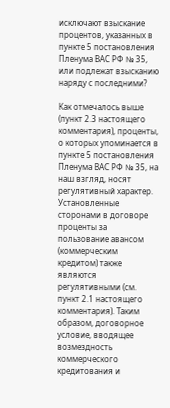исключают взыскание процентов, указанных в пункте 5 постановления Пленума ВАС РФ № 35, или подлежат взысканию наряду с последними?

Как отмечалось выше (пункт 2.3 настоящего комментария), проценты, о которых упоминается в пункте 5 постановления Пленума ВАС РФ № 35, на наш взгляд, носят регулятивный характер. Установленные сторонами в договоре проценты за пользование авансом (коммерческим кредитом) также являются регулятивными (см. пункт 2.1 настоящего комментария). Таким образом, договорное условие, вводящее возмездность коммерческого кредитования и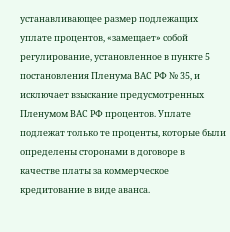устанавливающее размер подлежащих уплате процентов, «замещает» собой регулирование, установленное в пункте 5 постановления Пленума ВАС РФ № 35, и исключает взыскание предусмотренных Пленумом ВАС РФ процентов. Уплате подлежат только те проценты, которые были определены сторонами в договоре в качестве платы за коммерческое кредитование в виде аванса.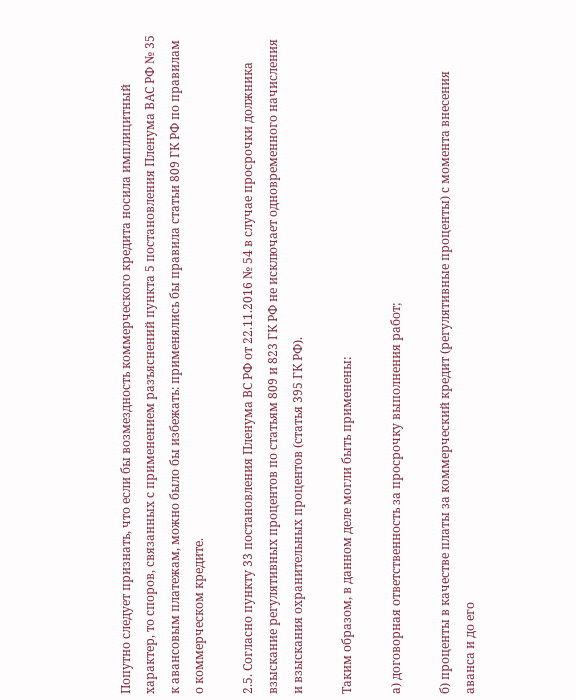Попутно следует признать, что если бы возмездность коммерческого кредита носила имплицитный характер, то споров, связанных с применением разъяснений пункта 5 постановления Пленума ВАС РФ № 35 к авансовым платежам, можно было бы избежать: применялись бы правила статьи 809 ГК РФ по правилам о коммерческом кредите.

2.5. Согласно пункту 33 постановления Пленума ВС РФ от 22.11.2016 № 54 в случае просрочки должника взыскание регулятивных процентов по статьям 809 и 823 ГК РФ не исключает одновременного начисления и взыскания охранительных процентов (статья 395 ГК РФ).

Таким образом, в данном деле могли быть применены:

а) договорная ответственность за просрочку выполнения работ;

б) проценты в качестве платы за коммерческий кредит (регулятивные проценты) с момента внесения аванса и до его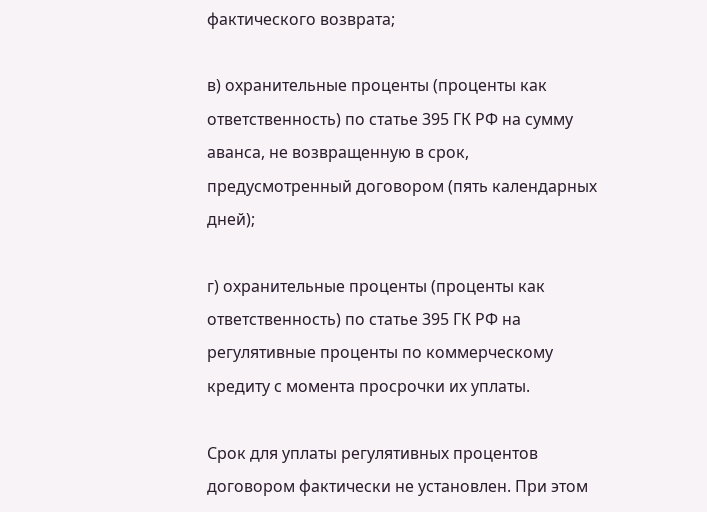фактического возврата;

в) охранительные проценты (проценты как ответственность) по статье 395 ГК РФ на сумму аванса, не возвращенную в срок, предусмотренный договором (пять календарных дней);

г) охранительные проценты (проценты как ответственность) по статье 395 ГК РФ на регулятивные проценты по коммерческому кредиту с момента просрочки их уплаты.

Срок для уплаты регулятивных процентов договором фактически не установлен. При этом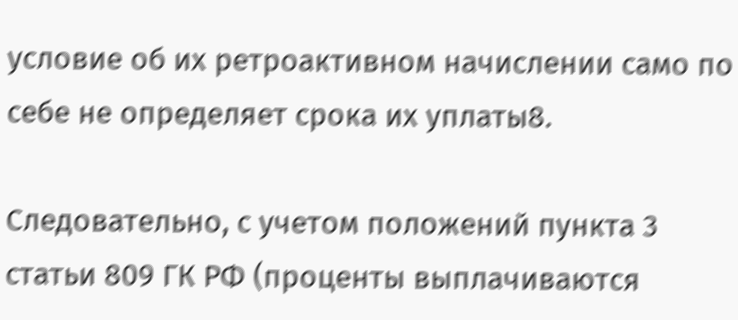условие об их ретроактивном начислении само по себе не определяет срока их уплаты8.

Следовательно, с учетом положений пункта 3 статьи 809 ГК РФ (проценты выплачиваются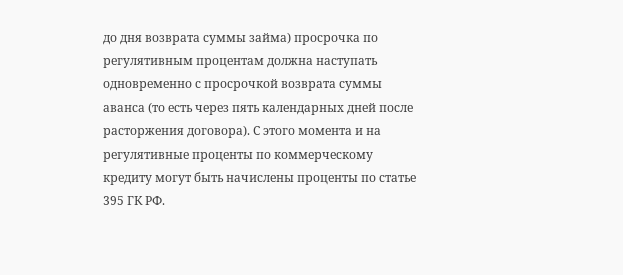до дня возврата суммы займа) просрочка по регулятивным процентам должна наступать одновременно с просрочкой возврата суммы аванса (то есть через пять календарных дней после расторжения договора). С этого момента и на регулятивные проценты по коммерческому кредиту могут быть начислены проценты по статье 395 ГК РФ.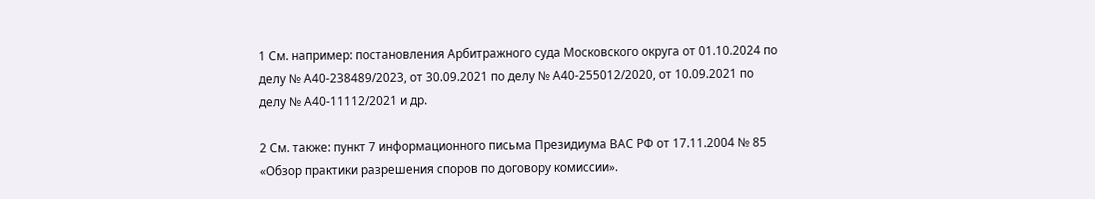1 См. например: постановления Арбитражного суда Московского округа от 01.10.2024 по делу № А40-238489/2023, от 30.09.2021 по делу № А40-255012/2020, от 10.09.2021 по делу № А40-11112/2021 и др.

2 См. также: пункт 7 информационного письма Президиума ВАС РФ от 17.11.2004 № 85 «Обзор практики разрешения споров по договору комиссии».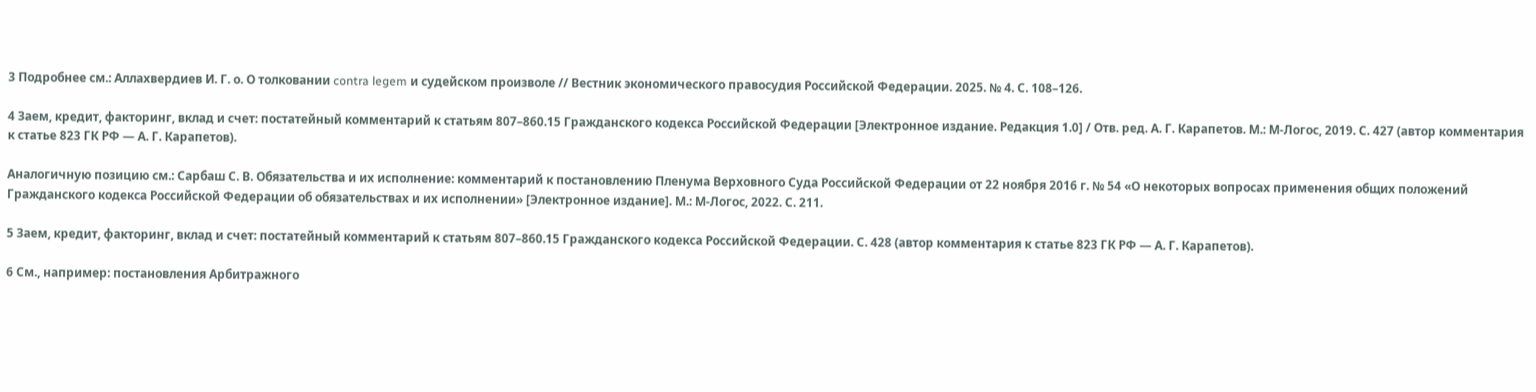3 Подробнее см.: Аллахвердиев И. Г. о. О толковании contra legem и судейском произволе // Вестник экономического правосудия Российской Федерации. 2025. № 4. С. 108–126.

4 Заем, кредит, факторинг, вклад и счет: постатейный комментарий к статьям 807–860.15 Гражданского кодекса Российской Федерации [Электронное издание. Редакция 1.0] / Отв. ред. А. Г. Карапетов. М.: М-Логос, 2019. С. 427 (автор комментария к статье 823 ГК РФ — А. Г. Карапетов).

Аналогичную позицию см.: Сарбаш С. В. Обязательства и их исполнение: комментарий к постановлению Пленума Верховного Суда Российской Федерации от 22 ноября 2016 г. № 54 «О некоторых вопросах применения общих положений Гражданского кодекса Российской Федерации об обязательствах и их исполнении» [Электронное издание]. М.: М-Логос, 2022. С. 211.

5 Заем, кредит, факторинг, вклад и счет: постатейный комментарий к статьям 807–860.15 Гражданского кодекса Российской Федерации. С. 428 (автор комментария к статье 823 ГК РФ — А. Г. Карапетов).

6 См., например: постановления Арбитражного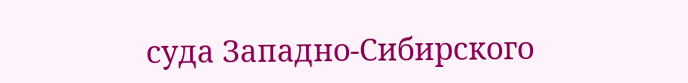суда Западно-Сибирского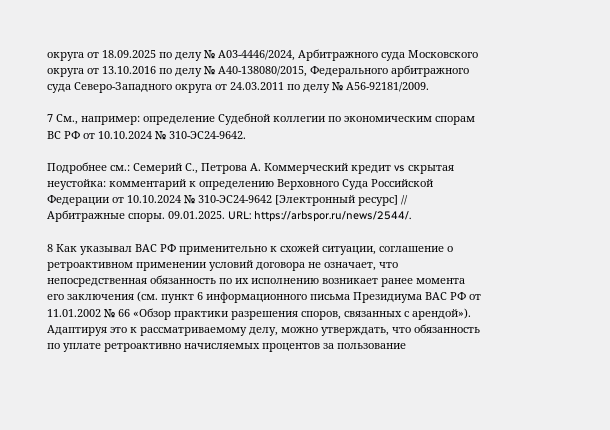округа от 18.09.2025 по делу № А03-4446/2024, Арбитражного суда Московского округа от 13.10.2016 по делу № А40-138080/2015, Федерального арбитражного суда Северо-Западного округа от 24.03.2011 по делу № А56-92181/2009.

7 См., например: определение Судебной коллегии по экономическим спорам ВС РФ от 10.10.2024 № 310-ЭС24-9642.

Подробнее см.: Семерий С., Петрова А. Коммерческий кредит vs скрытая неустойка: комментарий к определению Верховного Суда Российской Федерации от 10.10.2024 № 310-ЭС24-9642 [Электронный ресурс] // Арбитражные споры. 09.01.2025. URL: https://arbspor.ru/news/2544/.

8 Как указывал ВАС РФ применительно к схожей ситуации, соглашение о ретроактивном применении условий договора не означает, что непосредственная обязанность по их исполнению возникает ранее момента его заключения (см. пункт 6 информационного письма Президиума ВАС РФ от 11.01.2002 № 66 «Обзор практики разрешения споров, связанных с арендой»). Адаптируя это к рассматриваемому делу, можно утверждать, что обязанность по уплате ретроактивно начисляемых процентов за пользование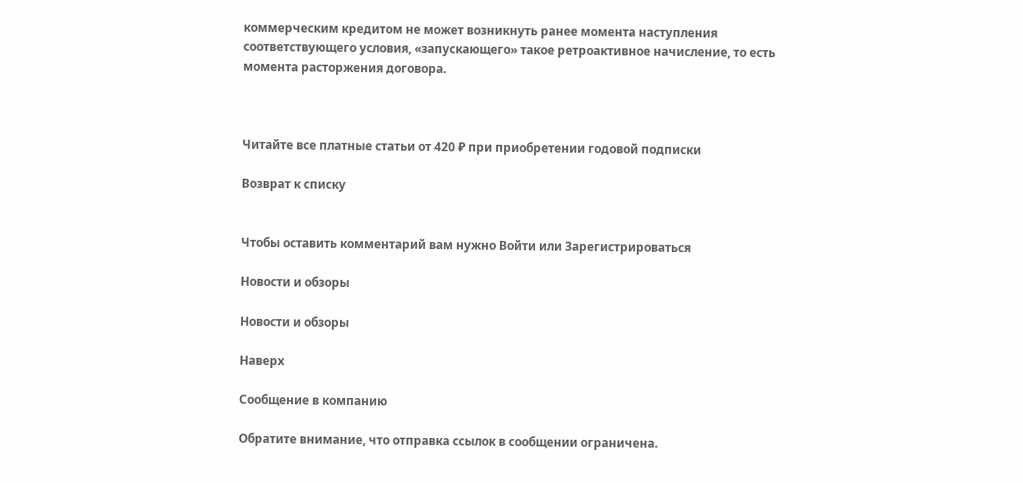коммерческим кредитом не может возникнуть ранее момента наступления соответствующего условия, «запускающего» такое ретроактивное начисление, то есть момента расторжения договора.



Читайте все платные статьи от 420 ₽ при приобретении годовой подписки

Возврат к списку


Чтобы оставить комментарий вам нужно Войти или Зарегистрироваться

Новости и обзоры

Новости и обзоры

Наверх

Сообщение в компанию

Обратите внимание, что отправка ссылок в сообщении ограничена.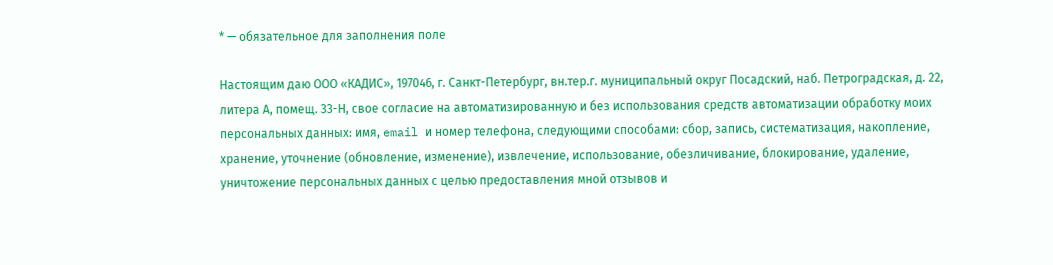* — обязательное для заполнения поле

Настоящим даю ООО «КАДИС», 197046, г. Санкт-Петербург, вн.тер.г. муниципальный округ Посадский, наб. Петроградская, д. 22, литера А, помещ. 33-Н, свое согласие на автоматизированную и без использования средств автоматизации обработку моих персональных данных: имя, email и номер телефона, следующими способами: сбор, запись, систематизация, накопление, хранение, уточнение (обновление, изменение), извлечение, использование, обезличивание, блокирование, удаление, уничтожение персональных данных с целью предоставления мной отзывов и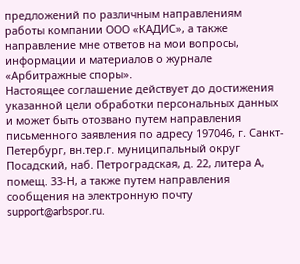предложений по различным направлениям работы компании ООО «КАДИС», а также направление мне ответов на мои вопросы, информации и материалов о журнале «Арбитражные споры».
Настоящее соглашение действует до достижения указанной цели обработки персональных данных и может быть отозвано путем направления письменного заявления по адресу 197046, г. Санкт-Петербург, вн.тер.г. муниципальный округ Посадский, наб. Петроградская, д. 22, литера А, помещ. 33-Н, а также путем направления сообщения на электронную почту support@arbspor.ru.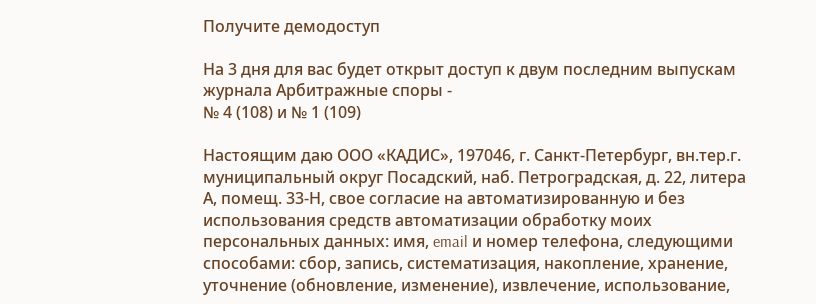Получите демодоступ

На 3 дня для вас будет открыт доступ к двум последним выпускам журнала Арбитражные споры -
№ 4 (108) и № 1 (109)

Настоящим даю ООО «КАДИС», 197046, г. Санкт-Петербург, вн.тер.г. муниципальный округ Посадский, наб. Петроградская, д. 22, литера А, помещ. 33-Н, свое согласие на автоматизированную и без использования средств автоматизации обработку моих персональных данных: имя, email и номер телефона, следующими способами: сбор, запись, систематизация, накопление, хранение, уточнение (обновление, изменение), извлечение, использование,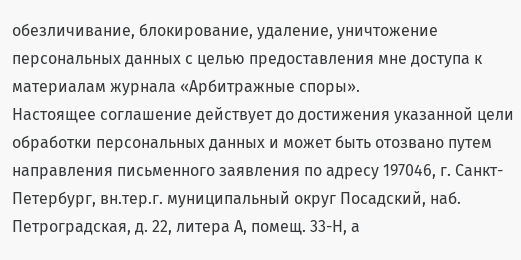обезличивание, блокирование, удаление, уничтожение персональных данных с целью предоставления мне доступа к материалам журнала «Арбитражные споры».
Настоящее соглашение действует до достижения указанной цели обработки персональных данных и может быть отозвано путем направления письменного заявления по адресу 197046, г. Санкт-Петербург, вн.тер.г. муниципальный округ Посадский, наб. Петроградская, д. 22, литера А, помещ. 33-Н, а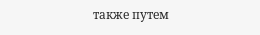также путем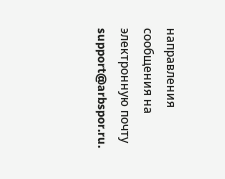направления сообщения на электронную почту support@arbspor.ru.